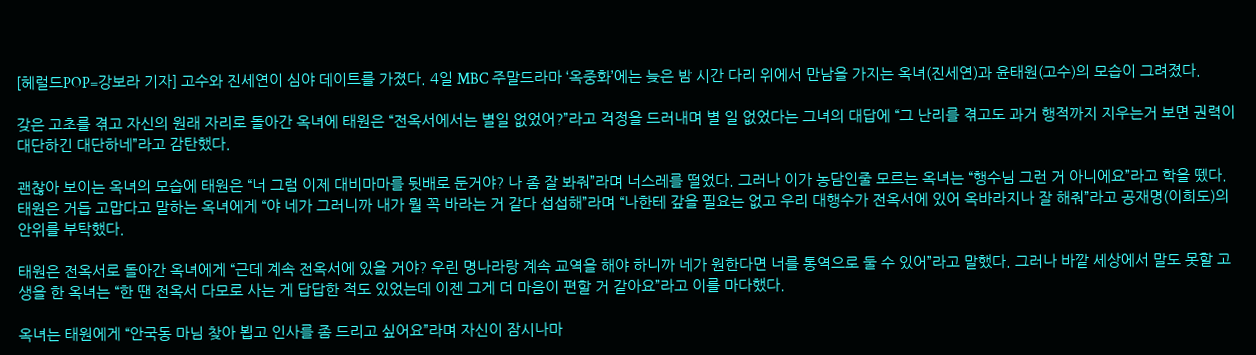[헤럴드POP=강보라 기자] 고수와 진세연이 심야 데이트를 가졌다. 4일 MBC 주말드라마 ‘옥중화’에는 늦은 밤 시간 다리 위에서 만남을 가지는 옥녀(진세연)과 윤태원(고수)의 모습이 그려졌다.

갖은 고초를 겪고 자신의 원래 자리로 돌아간 옥녀에 태원은 “전옥서에서는 별일 없었어?”라고 걱정을 드러내며 별 일 없었다는 그녀의 대답에 “그 난리를 겪고도 과거 행적까지 지우는거 보면 권력이 대단하긴 대단하네”라고 감탄했다.

괜찮아 보이는 옥녀의 모습에 태원은 “너 그럼 이제 대비마마를 뒷배로 둔거야? 나 좀 잘 봐줘”라며 너스레를 떨었다. 그러나 이가 농담인줄 모르는 옥녀는 “행수님 그런 거 아니에요”라고 학을 뗐다. 태원은 거듭 고맙다고 말하는 옥녀에게 “야 네가 그러니까 내가 뭘 꼭 바라는 거 같다 섭섭해”라며 “나한테 갚을 필요는 없고 우리 대행수가 전옥서에 있어 옥바라지나 잘 해줘”라고 공재명(이희도)의 안위를 부탁했다.

태원은 전옥서로 돌아간 옥녀에게 “근데 계속 전옥서에 있을 거야? 우린 명나라랑 계속 교역을 해야 하니까 네가 원한다면 너를 통역으로 둘 수 있어”라고 말했다. 그러나 바깥 세상에서 말도 못할 고생을 한 옥녀는 “한 땐 전옥서 다모로 사는 게 답답한 적도 있었는데 이젠 그게 더 마음이 편할 거 같아요”라고 이를 마다했다.

옥녀는 태원에게 “안국동 마님 찾아 뵙고 인사를 좀 드리고 싶어요”라며 자신이 잠시나마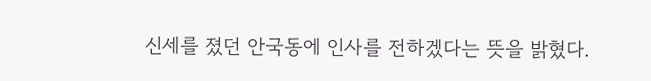신세를 졌던 안국동에 인사를 전하겠다는 뜻을 밝혔다.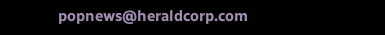popnews@heraldcorp.com